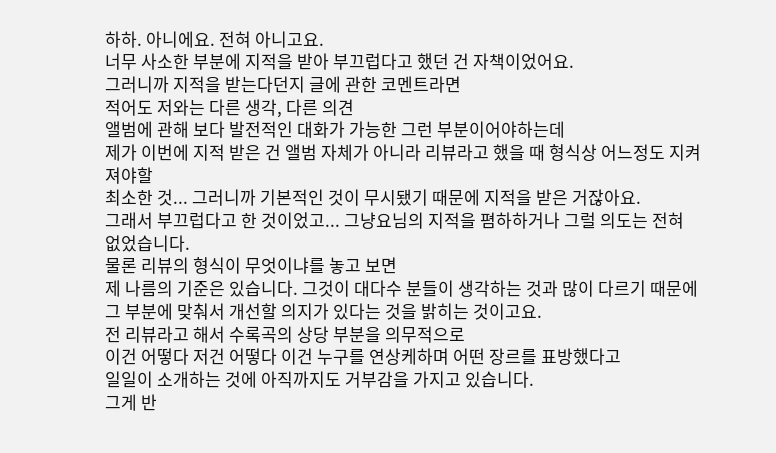하하. 아니에요. 전혀 아니고요.
너무 사소한 부분에 지적을 받아 부끄럽다고 했던 건 자책이었어요.
그러니까 지적을 받는다던지 글에 관한 코멘트라면
적어도 저와는 다른 생각, 다른 의견
앨범에 관해 보다 발전적인 대화가 가능한 그런 부분이어야하는데
제가 이번에 지적 받은 건 앨범 자체가 아니라 리뷰라고 했을 때 형식상 어느정도 지켜져야할
최소한 것... 그러니까 기본적인 것이 무시됐기 때문에 지적을 받은 거잖아요.
그래서 부끄럽다고 한 것이었고... 그냥요님의 지적을 폄하하거나 그럴 의도는 전혀 없었습니다.
물론 리뷰의 형식이 무엇이냐를 놓고 보면
제 나름의 기준은 있습니다. 그것이 대다수 분들이 생각하는 것과 많이 다르기 때문에
그 부분에 맞춰서 개선할 의지가 있다는 것을 밝히는 것이고요.
전 리뷰라고 해서 수록곡의 상당 부분을 의무적으로
이건 어떻다 저건 어떻다 이건 누구를 연상케하며 어떤 장르를 표방했다고
일일이 소개하는 것에 아직까지도 거부감을 가지고 있습니다.
그게 반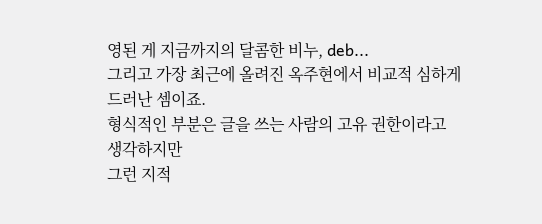영된 게 지금까지의 달콤한 비누, deb...
그리고 가장 최근에 올려진 옥주현에서 비교적 심하게 드러난 셈이죠.
형식적인 부분은 글을 쓰는 사람의 고유 권한이라고 생각하지만
그런 지적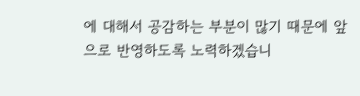에 대해서 공감하는 부분이 많기 때문에 앞으로 반영하도록 노력하겠습니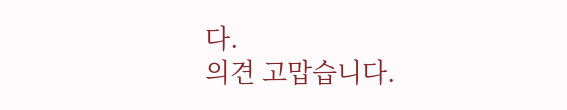다.
의견 고맙습니다.